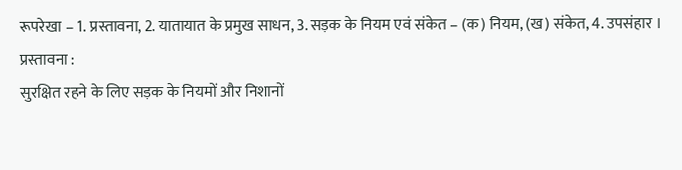रूपरेखा – 1. प्रस्तावना, 2. यातायात के प्रमुख साधन, 3. सड़क के नियम एवं संकेत – (क) नियम, (ख) संकेत, 4. उपसंहार ।
प्रस्तावना :
सुरक्षित रहने के लिए सड़क के नियमों और निशानों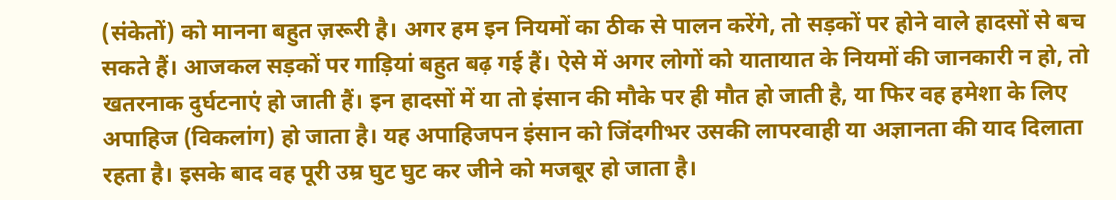(संकेतों) को मानना बहुत ज़रूरी है। अगर हम इन नियमों का ठीक से पालन करेंगे, तो सड़कों पर होने वाले हादसों से बच सकते हैं। आजकल सड़कों पर गाड़ियां बहुत बढ़ गई हैं। ऐसे में अगर लोगों को यातायात के नियमों की जानकारी न हो, तो खतरनाक दुर्घटनाएं हो जाती हैं। इन हादसों में या तो इंसान की मौके पर ही मौत हो जाती है, या फिर वह हमेशा के लिए अपाहिज (विकलांग) हो जाता है। यह अपाहिजपन इंसान को जिंदगीभर उसकी लापरवाही या अज्ञानता की याद दिलाता रहता है। इसके बाद वह पूरी उम्र घुट घुट कर जीने को मजबूर हो जाता है।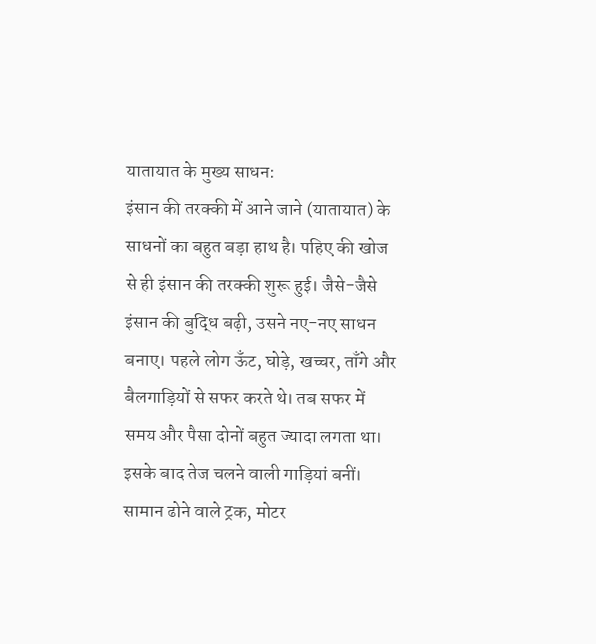यातायात के मुख्य साधन:
इंसान की तरक्की में आने जाने (यातायात) के साधनों का बहुत बड़ा हाथ है। पहिए की खोज से ही इंसान की तरक्की शुरू हुई। जैसे-जैसे इंसान की बुद्धि बढ़ी, उसने नए-नए साधन बनाए। पहले लोग ऊँट, घोड़े, खच्चर, ताँगे और बैलगाड़ियों से सफर करते थे। तब सफर में समय और पैसा दोनों बहुत ज्यादा लगता था। इसके बाद तेज चलने वाली गाड़ियां बनीं। सामान ढोने वाले ट्रक, मोटर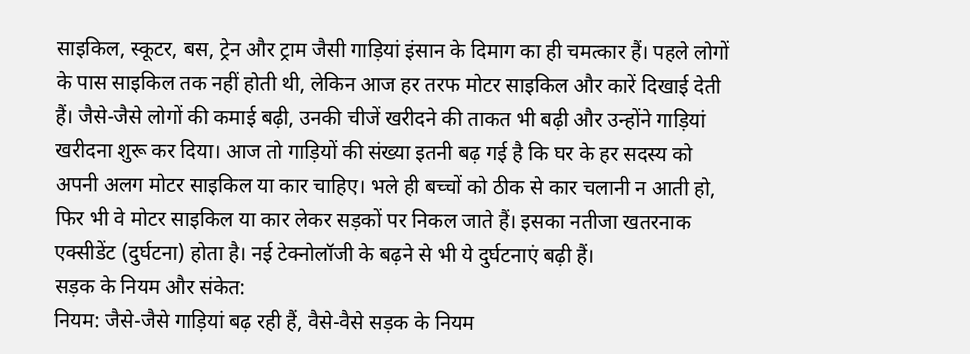साइकिल, स्कूटर, बस, ट्रेन और ट्राम जैसी गाड़ियां इंसान के दिमाग का ही चमत्कार हैं। पहले लोगों के पास साइकिल तक नहीं होती थी, लेकिन आज हर तरफ मोटर साइकिल और कारें दिखाई देती हैं। जैसे-जैसे लोगों की कमाई बढ़ी, उनकी चीजें खरीदने की ताकत भी बढ़ी और उन्होंने गाड़ियां खरीदना शुरू कर दिया। आज तो गाड़ियों की संख्या इतनी बढ़ गई है कि घर के हर सदस्य को अपनी अलग मोटर साइकिल या कार चाहिए। भले ही बच्चों को ठीक से कार चलानी न आती हो, फिर भी वे मोटर साइकिल या कार लेकर सड़कों पर निकल जाते हैं। इसका नतीजा खतरनाक एक्सीडेंट (दुर्घटना) होता है। नई टेक्नोलॉजी के बढ़ने से भी ये दुर्घटनाएं बढ़ी हैं।
सड़क के नियम और संकेत:
नियम: जैसे-जैसे गाड़ियां बढ़ रही हैं, वैसे-वैसे सड़क के नियम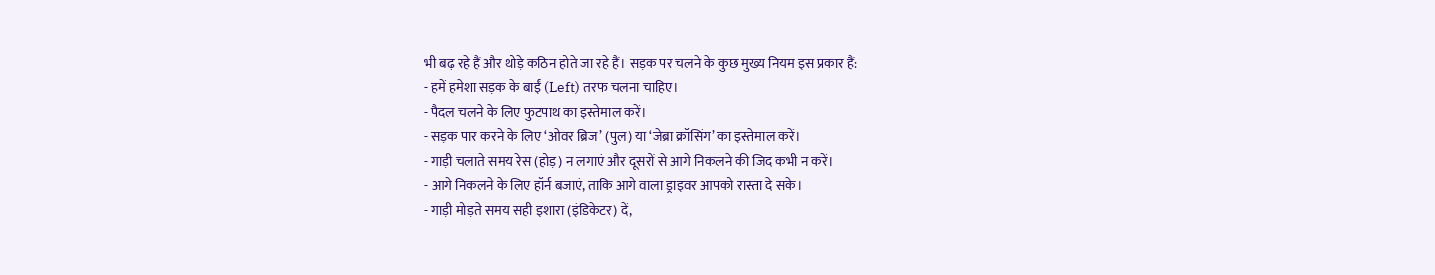भी बढ़ रहे हैं और थोड़े कठिन होते जा रहे हैं। सड़क पर चलने के कुछ मुख्य नियम इस प्रकार हैं:
- हमें हमेशा सड़क के बाईं (Left) तरफ चलना चाहिए।
- पैदल चलने के लिए फुटपाथ का इस्तेमाल करें।
- सड़क पार करने के लिए ‘ओवर ब्रिज’ (पुल) या ‘जेब्रा क्रॉसिंग’ का इस्तेमाल करें।
- गाड़ी चलाते समय रेस (होड़) न लगाएं और दूसरों से आगे निकलने की जिद कभी न करें।
- आगे निकलने के लिए हॉर्न बजाएं, ताकि आगे वाला ड्राइवर आपको रास्ता दे सके।
- गाड़ी मोड़ते समय सही इशारा (इंडिकेटर) दें,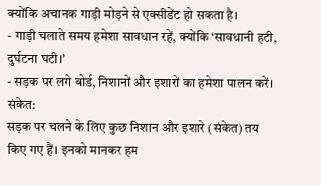क्योंकि अचानक गाड़ी मोड़ने से एक्सीडेंट हो सकता है।
- गाड़ी चलाते समय हमेशा सावधान रहें, क्योंकि ‘सावधानी हटी, दुर्घटना घटी।’
- सड़क पर लगे बोर्ड, निशानों और इशारों का हमेशा पालन करें।
संकेत:
सड़क पर चलने के लिए कुछ निशान और इशारे (संकेत) तय किए गए हैं। इनको मानकर हम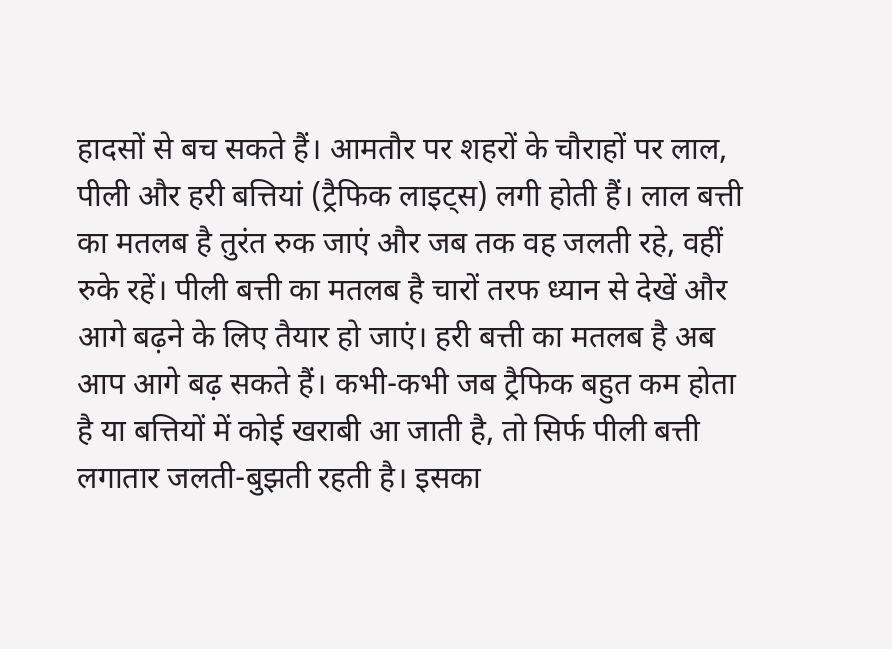हादसों से बच सकते हैं। आमतौर पर शहरों के चौराहों पर लाल, पीली और हरी बत्तियां (ट्रैफिक लाइट्स) लगी होती हैं। लाल बत्ती का मतलब है तुरंत रुक जाएं और जब तक वह जलती रहे, वहीं रुके रहें। पीली बत्ती का मतलब है चारों तरफ ध्यान से देखें और आगे बढ़ने के लिए तैयार हो जाएं। हरी बत्ती का मतलब है अब आप आगे बढ़ सकते हैं। कभी-कभी जब ट्रैफिक बहुत कम होता है या बत्तियों में कोई खराबी आ जाती है, तो सिर्फ पीली बत्ती लगातार जलती-बुझती रहती है। इसका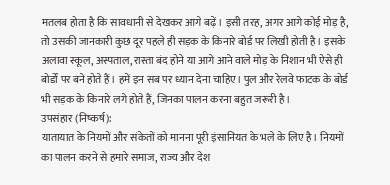मतलब होता है कि सावधानी से देखकर आगे बढ़ें। इसी तरह, अगर आगे कोई मोड़ है, तो उसकी जानकारी कुछ दूर पहले ही सड़क के किनारे बोर्ड पर लिखी होती है। इसके अलावा स्कूल, अस्पताल, रास्ता बंद होने या आगे आने वाले मोड़ के निशान भी ऐसे ही बोर्डों पर बने होते हैं। हमें इन सब पर ध्यान देना चाहिए। पुल और रेलवे फाटक के बोर्ड भी सड़क के किनारे लगे होते हैं, जिनका पालन करना बहुत जरूरी है।
उपसंहार (निष्कर्ष):
यातायात के नियमों और संकेतों को मानना पूरी इंसानियत के भले के लिए है। नियमों का पालन करने से हमारे समाज, राज्य और देश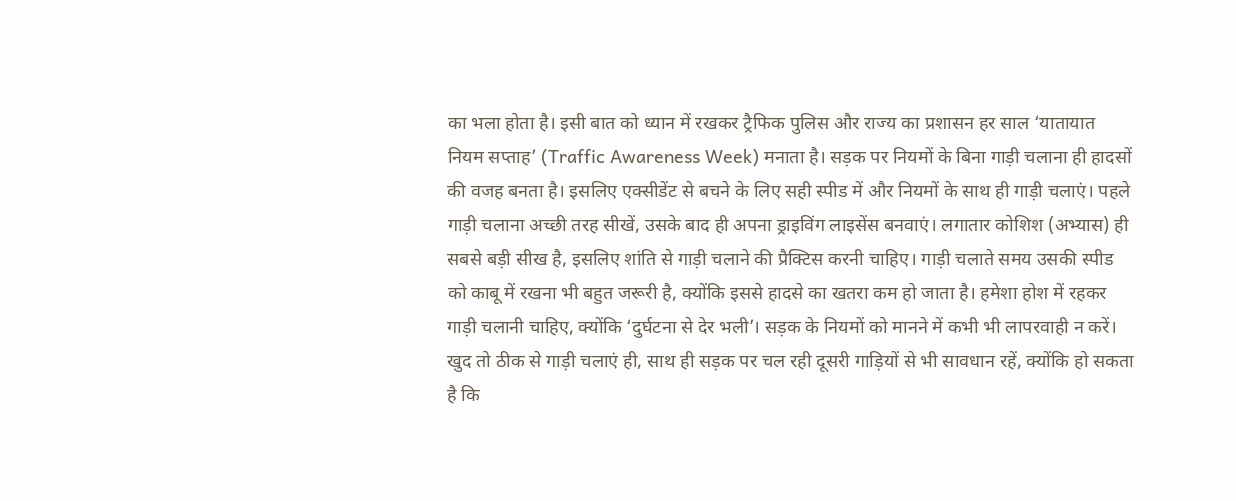का भला होता है। इसी बात को ध्यान में रखकर ट्रैफिक पुलिस और राज्य का प्रशासन हर साल ‘यातायात नियम सप्ताह’ (Traffic Awareness Week) मनाता है। सड़क पर नियमों के बिना गाड़ी चलाना ही हादसों की वजह बनता है। इसलिए एक्सीडेंट से बचने के लिए सही स्पीड में और नियमों के साथ ही गाड़ी चलाएं। पहले गाड़ी चलाना अच्छी तरह सीखें, उसके बाद ही अपना ड्राइविंग लाइसेंस बनवाएं। लगातार कोशिश (अभ्यास) ही सबसे बड़ी सीख है, इसलिए शांति से गाड़ी चलाने की प्रैक्टिस करनी चाहिए। गाड़ी चलाते समय उसकी स्पीड को काबू में रखना भी बहुत जरूरी है, क्योंकि इससे हादसे का खतरा कम हो जाता है। हमेशा होश में रहकर गाड़ी चलानी चाहिए, क्योंकि ‘दुर्घटना से देर भली’। सड़क के नियमों को मानने में कभी भी लापरवाही न करें। खुद तो ठीक से गाड़ी चलाएं ही, साथ ही सड़क पर चल रही दूसरी गाड़ियों से भी सावधान रहें, क्योंकि हो सकता है कि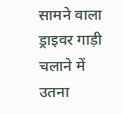सामने वाला ड्राइवर गाड़ी चलाने में उतना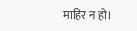माहिर न हो।